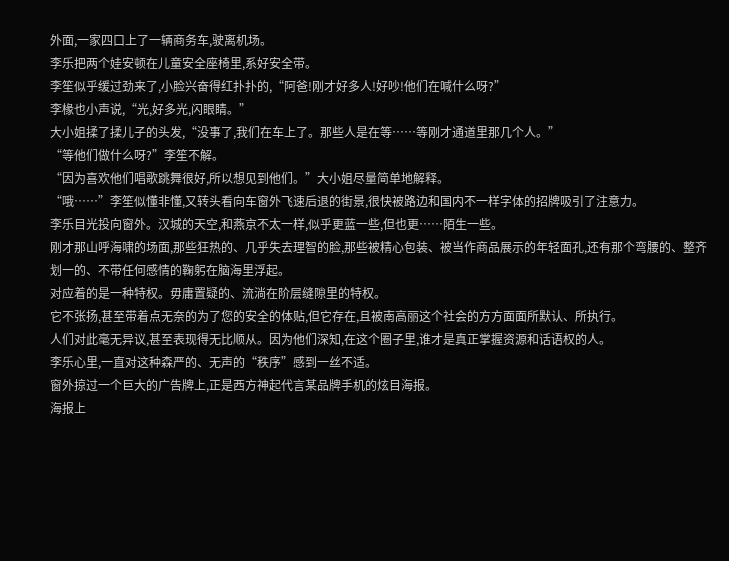外面,一家四口上了一辆商务车,驶离机场。
李乐把两个娃安顿在儿童安全座椅里,系好安全带。
李笙似乎缓过劲来了,小脸兴奋得红扑扑的,“阿爸!刚才好多人!好吵!他们在喊什么呀?”
李椽也小声说,“光,好多光,闪眼睛。”
大小姐揉了揉儿子的头发,“没事了,我们在车上了。那些人是在等……等刚才通道里那几个人。”
“等他们做什么呀?”李笙不解。
“因为喜欢他们唱歌跳舞很好,所以想见到他们。”大小姐尽量简单地解释。
“哦……”李笙似懂非懂,又转头看向车窗外飞速后退的街景,很快被路边和国内不一样字体的招牌吸引了注意力。
李乐目光投向窗外。汉城的天空,和燕京不太一样,似乎更蓝一些,但也更……陌生一些。
刚才那山呼海啸的场面,那些狂热的、几乎失去理智的脸,那些被精心包装、被当作商品展示的年轻面孔,还有那个弯腰的、整齐划一的、不带任何感情的鞠躬在脑海里浮起。
对应着的是一种特权。毋庸置疑的、流淌在阶层缝隙里的特权。
它不张扬,甚至带着点无奈的为了您的安全的体贴,但它存在,且被南高丽这个社会的方方面面所默认、所执行。
人们对此毫无异议,甚至表现得无比顺从。因为他们深知,在这个圈子里,谁才是真正掌握资源和话语权的人。
李乐心里,一直对这种森严的、无声的“秩序”感到一丝不适。
窗外掠过一个巨大的广告牌上,正是西方神起代言某品牌手机的炫目海报。
海报上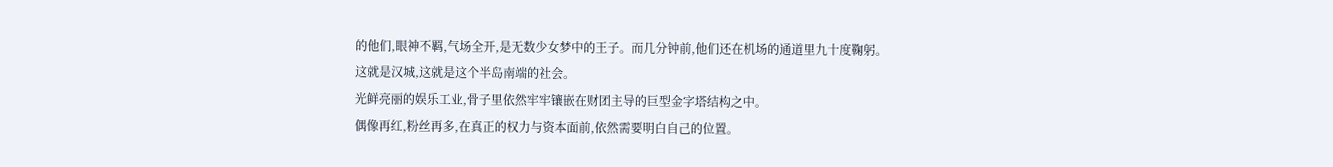的他们,眼神不羁,气场全开,是无数少女梦中的王子。而几分钟前,他们还在机场的通道里九十度鞠躬。
这就是汉城,这就是这个半岛南端的社会。
光鲜亮丽的娱乐工业,骨子里依然牢牢镶嵌在财团主导的巨型金字塔结构之中。
偶像再红,粉丝再多,在真正的权力与资本面前,依然需要明白自己的位置。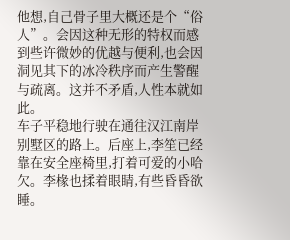他想,自己骨子里大概还是个“俗人”。会因这种无形的特权而感到些许微妙的优越与便利,也会因洞见其下的冰冷秩序而产生警醒与疏离。这并不矛盾,人性本就如此。
车子平稳地行驶在通往汉江南岸别墅区的路上。后座上,李笙已经靠在安全座椅里,打着可爱的小哈欠。李椽也揉着眼睛,有些昏昏欲睡。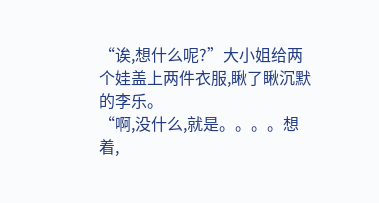“诶,想什么呢?”大小姐给两个娃盖上两件衣服,瞅了瞅沉默的李乐。
“啊,没什么,就是。。。。想着,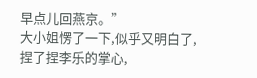早点儿回燕京。”
大小姐愣了一下,似乎又明白了,捏了捏李乐的掌心,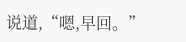说道,“嗯,早回。”